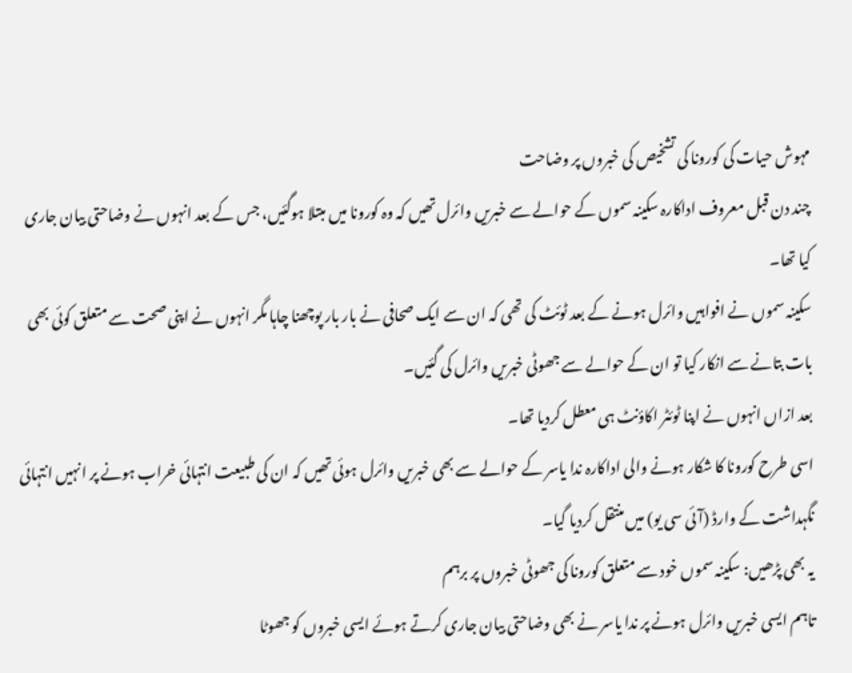مہوش حیات کی کورونا کی تشخیص کی خبروں پر وضاحت
چند دن قبل معروف اداکارہ سکینہ سموں کے حوالے سے خبریں وائرل تھیں کہ وہ کورونا میں مبتلا ہوگئیں، جس کے بعد انہوں نے وضاحتی بیان جاری کیا تھا۔
سکینہ سموں نے افواہیں وائرل ہونے کے بعد ٹوئٹ کی تھی کہ ان سے ایک صحافی نے بار بار پوچھنا چاہا مگر انہوں نے اپنی صحت سے متعلق کوئی بھی بات بتانے سے انکار کیا تو ان کے حوالے سے جھوٹی خبریں وائرل کی گئیں۔
بعد ازاں انہوں نے اپنا ٹوئٹر اکاؤنٹ ہی معطل کردیا تھا۔
اسی طرح کورونا کا شکار ہونے والی اداکارہ ندا یاسر کے حوالے سے بھی خبریں وائرل ہوئی تھیں کہ ان کی طبیعت انتہائی خراب ہونے پر انہیں انتہائی نگہداشت کے وارڈ (آئی سی یو) میں منتقل کردیا گیا۔
یہ بھی پڑھیں: سکینہ سموں خود سے متعلق کورونا کی جھوٹی خبروں پر برہم
تاہم ایسی خبریں وائرل ہونے پر ندا یاسر نے بھی وضاحتی بیان جاری کرتے ہوئے ایسی خبروں کو جھوٹا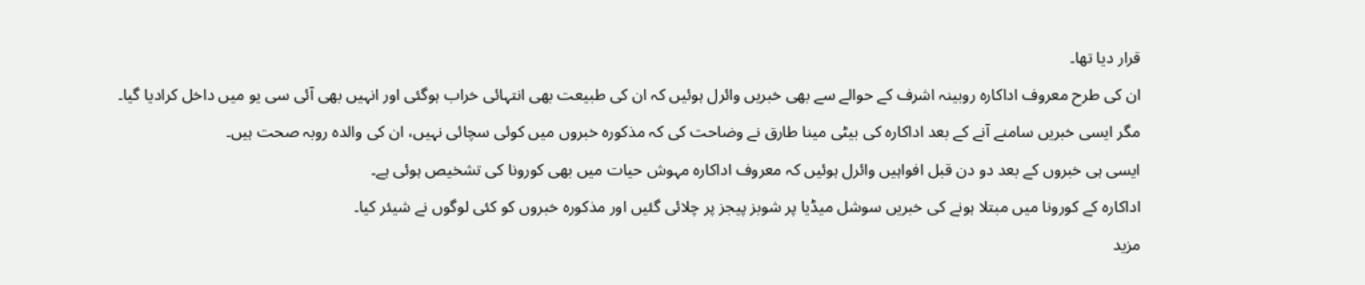قرار دیا تھا۔
ان کی طرح معروف اداکارہ روبینہ اشرف کے حوالے سے بھی خبریں وائرل ہوئیں کہ ان کی طبیعت بھی انتہائی خراب ہوگئی اور انہیں بھی آئی سی یو میں داخل کرادیا گیا۔
مگر ایسی خبریں سامنے آنے کے بعد اداکارہ کی بیٹی مینا طارق نے وضاحت کی کہ مذکورہ خبروں میں کوئی سچائی نہیں، ان کی والدہ روبہ صحت ہیں۔
ایسی ہی خبروں کے بعد دو دن قبل افواہیں وائرل ہوئیں کہ معروف اداکارہ مہوش حیات میں بھی کورونا کی تشخیص ہوئی ہے۔
اداکارہ کے کورونا میں مبتلا ہونے کی خبریں سوشل میڈیا پر شوبز پیجز پر چلائی گئیں اور مذکورہ خبروں کو کئی لوگوں نے شیئر کیا۔
مزید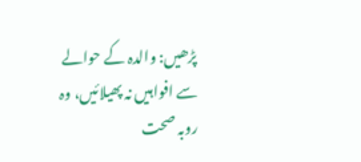پڑھیں: والدہ کے حوالے سے افواہیں نہ پھیلائیں، وہ روبہ صحت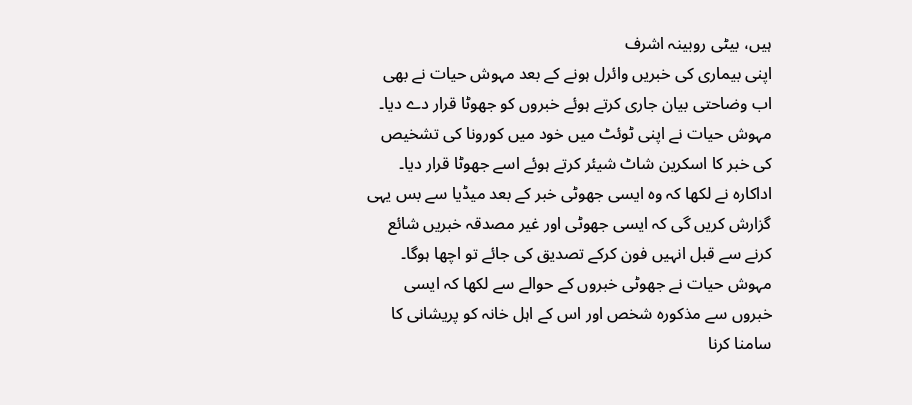ہیں، بیٹی روبینہ اشرف
اپنی بیماری کی خبریں وائرل ہونے کے بعد مہوش حیات نے بھی اب وضاحتی بیان جاری کرتے ہوئے خبروں کو جھوٹا قرار دے دیا۔
مہوش حیات نے اپنی ٹوئٹ میں خود میں کورونا کی تشخیص کی خبر کا اسکرین شاٹ شیئر کرتے ہوئے اسے جھوٹا قرار دیا۔
اداکارہ نے لکھا کہ وہ ایسی جھوٹی خبر کے بعد میڈیا سے بس یہی گزارش کریں گی کہ ایسی جھوٹی اور غیر مصدقہ خبریں شائع کرنے سے قبل انہیں فون کرکے تصدیق کی جائے تو اچھا ہوگا۔
مہوش حیات نے جھوٹی خبروں کے حوالے سے لکھا کہ ایسی خبروں سے مذکورہ شخص اور اس کے اہل خانہ کو پریشانی کا سامنا کرنا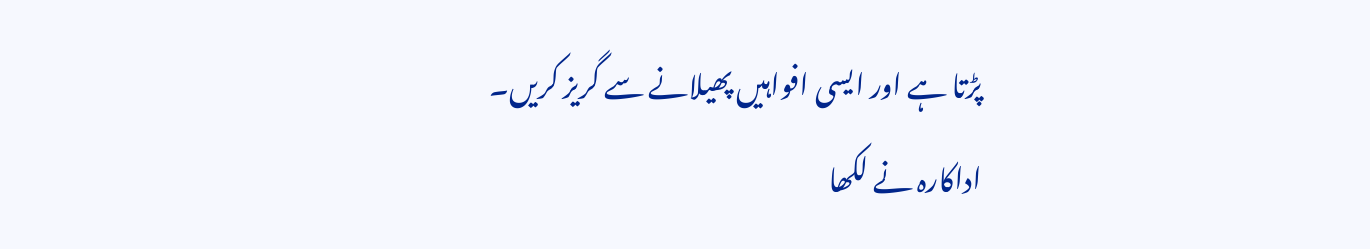پڑتا ہے اور ایسی افواہیں پھیلانے سے گریز کریں۔
اداکارہ نے لکھا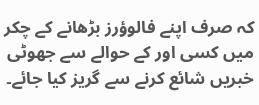کہ صرف اپنے فالوؤرز بڑھانے کے چکر میں کسی اور کے حوالے سے جھوٹی خبریں شائع کرنے سے گریز کیا جائے۔